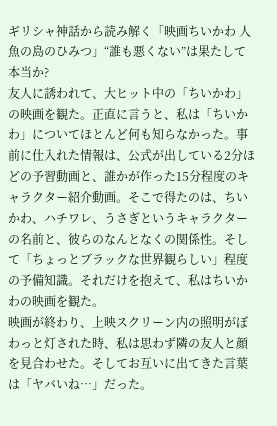ギリシャ神話から読み解く「映画ちいかわ 人魚の島のひみつ」“誰も悪くない”は果たして本当か?
友人に誘われて、大ヒット中の「ちいかわ」の映画を観た。正直に言うと、私は「ちいかわ」についてほとんど何も知らなかった。事前に仕入れた情報は、公式が出している2分ほどの予習動画と、誰かが作った15分程度のキャラクター紹介動画。そこで得たのは、ちいかわ、ハチワレ、うさぎというキャラクターの名前と、彼らのなんとなくの関係性。そして「ちょっとブラックな世界観らしい」程度の予備知識。それだけを抱えて、私はちいかわの映画を観た。
映画が終わり、上映スクリーン内の照明がぼわっと灯された時、私は思わず隣の友人と顔を見合わせた。そしてお互いに出てきた言葉は「ヤバいね…」だった。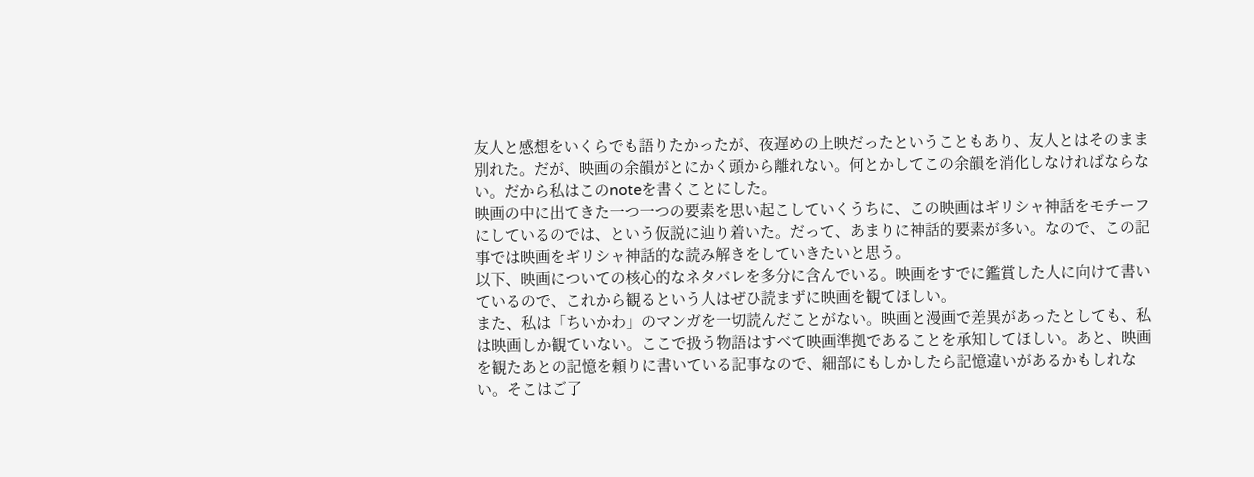友人と感想をいくらでも語りたかったが、夜遅めの上映だったということもあり、友人とはそのまま別れた。だが、映画の余韻がとにかく頭から離れない。何とかしてこの余韻を消化しなければならない。だから私はこのnoteを書くことにした。
映画の中に出てきた一つ一つの要素を思い起こしていくうちに、この映画はギリシャ神話をモチーフにしているのでは、という仮説に辿り着いた。だって、あまりに神話的要素が多い。なので、この記事では映画をギリシャ神話的な読み解きをしていきたいと思う。
以下、映画についての核心的なネタバレを多分に含んでいる。映画をすでに鑑賞した人に向けて書いているので、これから観るという人はぜひ読まずに映画を観てほしい。
また、私は「ちいかわ」のマンガを一切読んだことがない。映画と漫画で差異があったとしても、私は映画しか観ていない。ここで扱う物語はすべて映画準拠であることを承知してほしい。あと、映画を観たあとの記憶を頼りに書いている記事なので、細部にもしかしたら記憶違いがあるかもしれない。そこはご了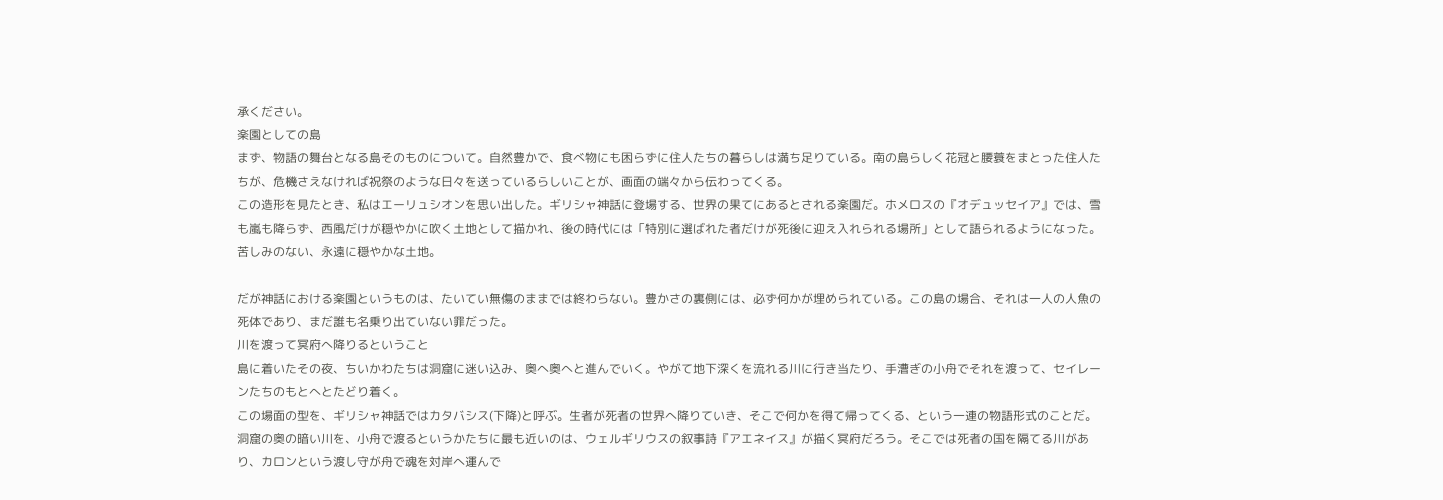承ください。
楽園としての島
まず、物語の舞台となる島そのものについて。自然豊かで、食べ物にも困らずに住人たちの暮らしは満ち足りている。南の島らしく花冠と腰蓑をまとった住人たちが、危機さえなければ祝祭のような日々を送っているらしいことが、画面の端々から伝わってくる。
この造形を見たとき、私はエーリュシオンを思い出した。ギリシャ神話に登場する、世界の果てにあるとされる楽園だ。ホメロスの『オデュッセイア』では、雪も嵐も降らず、西風だけが穏やかに吹く土地として描かれ、後の時代には「特別に選ばれた者だけが死後に迎え入れられる場所」として語られるようになった。苦しみのない、永遠に穏やかな土地。

だが神話における楽園というものは、たいてい無傷のままでは終わらない。豊かさの裏側には、必ず何かが埋められている。この島の場合、それは一人の人魚の死体であり、まだ誰も名乗り出ていない罪だった。
川を渡って冥府へ降りるということ
島に着いたその夜、ちいかわたちは洞窟に迷い込み、奥へ奥へと進んでいく。やがて地下深くを流れる川に行き当たり、手漕ぎの小舟でそれを渡って、セイレーンたちのもとへとたどり着く。
この場面の型を、ギリシャ神話ではカタバシス(下降)と呼ぶ。生者が死者の世界へ降りていき、そこで何かを得て帰ってくる、という一連の物語形式のことだ。
洞窟の奥の暗い川を、小舟で渡るというかたちに最も近いのは、ウェルギリウスの叙事詩『アエネイス』が描く冥府だろう。そこでは死者の国を隔てる川があり、カロンという渡し守が舟で魂を対岸へ運んで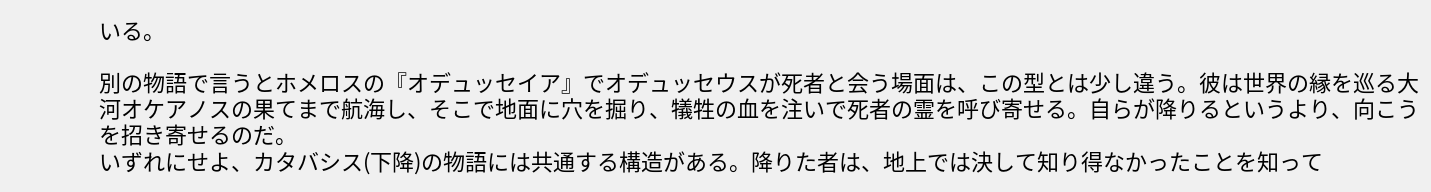いる。

別の物語で言うとホメロスの『オデュッセイア』でオデュッセウスが死者と会う場面は、この型とは少し違う。彼は世界の縁を巡る大河オケアノスの果てまで航海し、そこで地面に穴を掘り、犠牲の血を注いで死者の霊を呼び寄せる。自らが降りるというより、向こうを招き寄せるのだ。
いずれにせよ、カタバシス(下降)の物語には共通する構造がある。降りた者は、地上では決して知り得なかったことを知って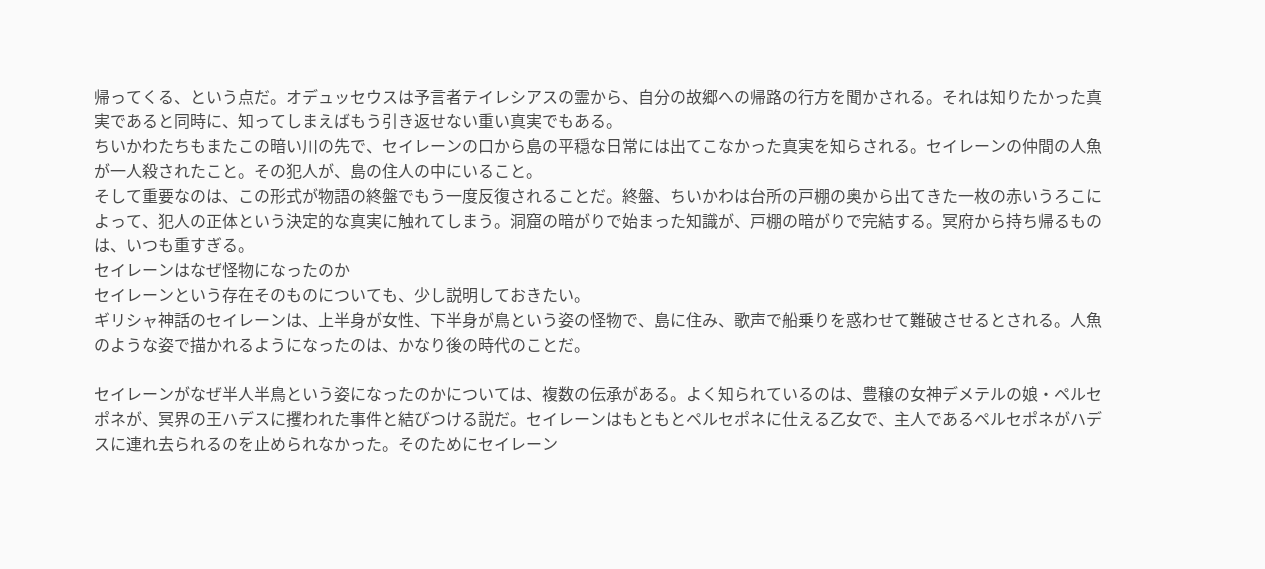帰ってくる、という点だ。オデュッセウスは予言者テイレシアスの霊から、自分の故郷への帰路の行方を聞かされる。それは知りたかった真実であると同時に、知ってしまえばもう引き返せない重い真実でもある。
ちいかわたちもまたこの暗い川の先で、セイレーンの口から島の平穏な日常には出てこなかった真実を知らされる。セイレーンの仲間の人魚が一人殺されたこと。その犯人が、島の住人の中にいること。
そして重要なのは、この形式が物語の終盤でもう一度反復されることだ。終盤、ちいかわは台所の戸棚の奥から出てきた一枚の赤いうろこによって、犯人の正体という決定的な真実に触れてしまう。洞窟の暗がりで始まった知識が、戸棚の暗がりで完結する。冥府から持ち帰るものは、いつも重すぎる。
セイレーンはなぜ怪物になったのか
セイレーンという存在そのものについても、少し説明しておきたい。
ギリシャ神話のセイレーンは、上半身が女性、下半身が鳥という姿の怪物で、島に住み、歌声で船乗りを惑わせて難破させるとされる。人魚のような姿で描かれるようになったのは、かなり後の時代のことだ。

セイレーンがなぜ半人半鳥という姿になったのかについては、複数の伝承がある。よく知られているのは、豊穣の女神デメテルの娘・ペルセポネが、冥界の王ハデスに攫われた事件と結びつける説だ。セイレーンはもともとペルセポネに仕える乙女で、主人であるペルセポネがハデスに連れ去られるのを止められなかった。そのためにセイレーン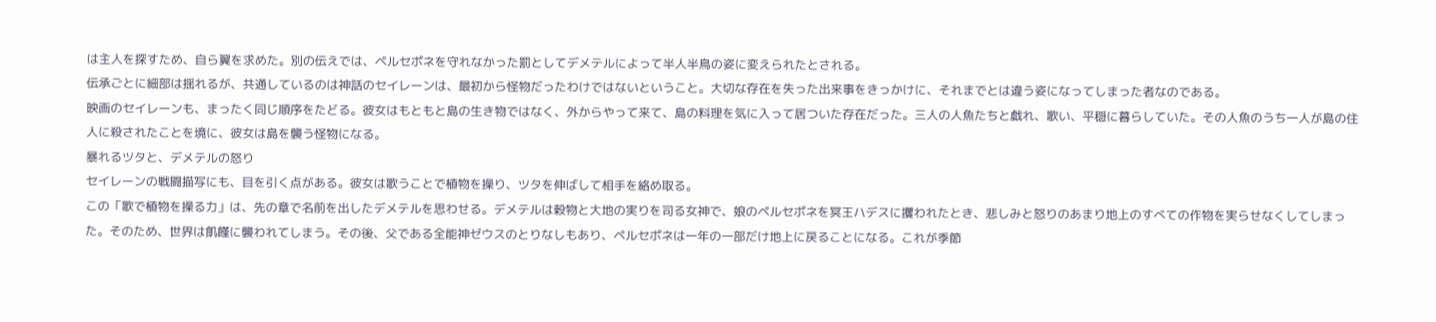は主人を探すため、自ら翼を求めた。別の伝えでは、ペルセポネを守れなかった罰としてデメテルによって半人半鳥の姿に変えられたとされる。
伝承ごとに細部は揺れるが、共通しているのは神話のセイレーンは、最初から怪物だったわけではないということ。大切な存在を失った出来事をきっかけに、それまでとは違う姿になってしまった者なのである。
映画のセイレーンも、まったく同じ順序をたどる。彼女はもともと島の生き物ではなく、外からやって来て、島の料理を気に入って居ついた存在だった。三人の人魚たちと戯れ、歌い、平穏に暮らしていた。その人魚のうち一人が島の住人に殺されたことを境に、彼女は島を襲う怪物になる。
暴れるツタと、デメテルの怒り
セイレーンの戦闘描写にも、目を引く点がある。彼女は歌うことで植物を操り、ツタを伸ばして相手を絡め取る。
この「歌で植物を操る力」は、先の章で名前を出したデメテルを思わせる。デメテルは穀物と大地の実りを司る女神で、娘のペルセポネを冥王ハデスに攫われたとき、悲しみと怒りのあまり地上のすべての作物を実らせなくしてしまった。そのため、世界は飢饉に襲われてしまう。その後、父である全能神ゼウスのとりなしもあり、ペルセポネは一年の一部だけ地上に戻ることになる。これが季節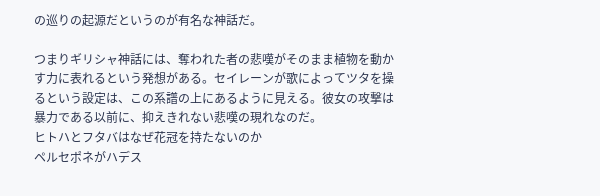の巡りの起源だというのが有名な神話だ。

つまりギリシャ神話には、奪われた者の悲嘆がそのまま植物を動かす力に表れるという発想がある。セイレーンが歌によってツタを操るという設定は、この系譜の上にあるように見える。彼女の攻撃は暴力である以前に、抑えきれない悲嘆の現れなのだ。
ヒトハとフタバはなぜ花冠を持たないのか
ペルセポネがハデス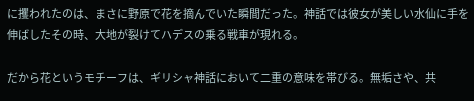に攫われたのは、まさに野原で花を摘んでいた瞬間だった。神話では彼女が美しい水仙に手を伸ばしたその時、大地が裂けてハデスの乗る戦車が現れる。

だから花というモチーフは、ギリシャ神話において二重の意味を帯びる。無垢さや、共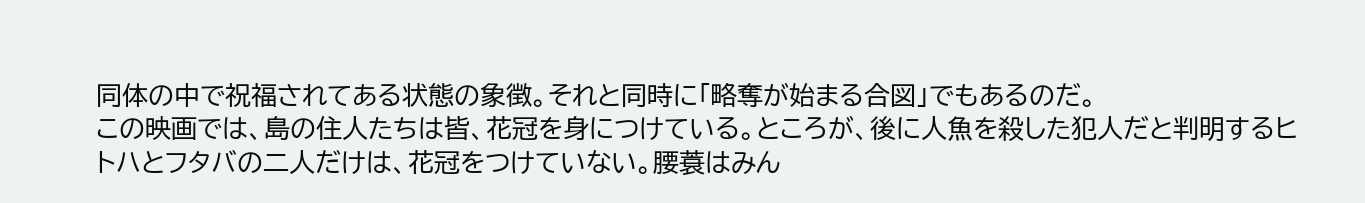同体の中で祝福されてある状態の象徴。それと同時に「略奪が始まる合図」でもあるのだ。
この映画では、島の住人たちは皆、花冠を身につけている。ところが、後に人魚を殺した犯人だと判明するヒトハとフタバの二人だけは、花冠をつけていない。腰蓑はみん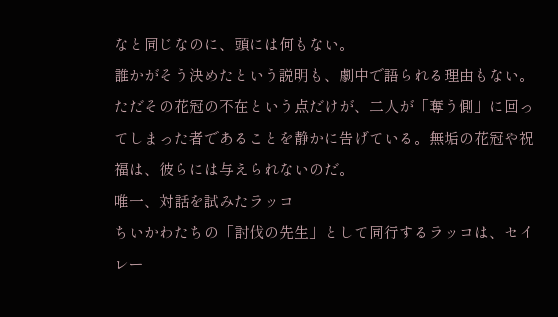なと同じなのに、頭には何もない。
誰かがそう決めたという説明も、劇中で語られる理由もない。ただその花冠の不在という点だけが、二人が「奪う側」に回ってしまった者であることを静かに告げている。無垢の花冠や祝福は、彼らには与えられないのだ。
唯一、対話を試みたラッコ
ちいかわたちの「討伐の先生」として同行するラッコは、セイレー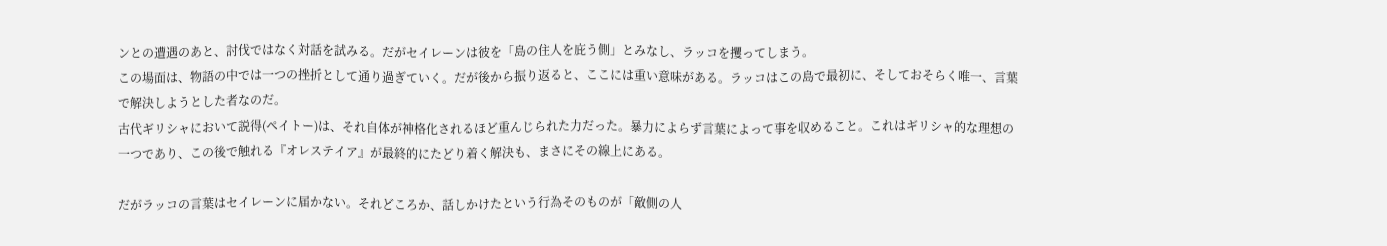ンとの遭遇のあと、討伐ではなく対話を試みる。だがセイレーンは彼を「島の住人を庇う側」とみなし、ラッコを攫ってしまう。
この場面は、物語の中では一つの挫折として通り過ぎていく。だが後から振り返ると、ここには重い意味がある。ラッコはこの島で最初に、そしておそらく唯一、言葉で解決しようとした者なのだ。
古代ギリシャにおいて説得(ペイトー)は、それ自体が神格化されるほど重んじられた力だった。暴力によらず言葉によって事を収めること。これはギリシャ的な理想の一つであり、この後で触れる『オレステイア』が最終的にたどり着く解決も、まさにその線上にある。

だがラッコの言葉はセイレーンに届かない。それどころか、話しかけたという行為そのものが「敵側の人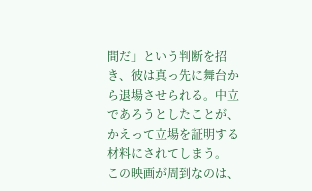間だ」という判断を招き、彼は真っ先に舞台から退場させられる。中立であろうとしたことが、かえって立場を証明する材料にされてしまう。
この映画が周到なのは、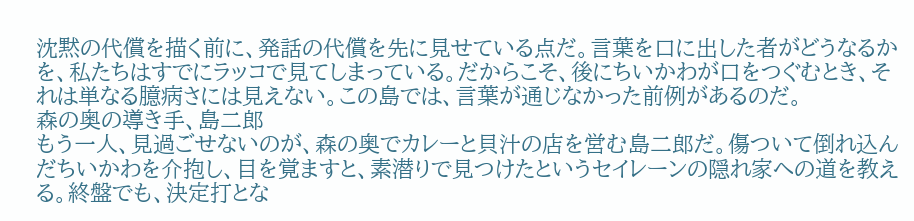沈黙の代償を描く前に、発話の代償を先に見せている点だ。言葉を口に出した者がどうなるかを、私たちはすでにラッコで見てしまっている。だからこそ、後にちいかわが口をつぐむとき、それは単なる臆病さには見えない。この島では、言葉が通じなかった前例があるのだ。
森の奥の導き手、島二郎
もう一人、見過ごせないのが、森の奥でカレーと貝汁の店を営む島二郎だ。傷ついて倒れ込んだちいかわを介抱し、目を覚ますと、素潜りで見つけたというセイレーンの隠れ家への道を教える。終盤でも、決定打とな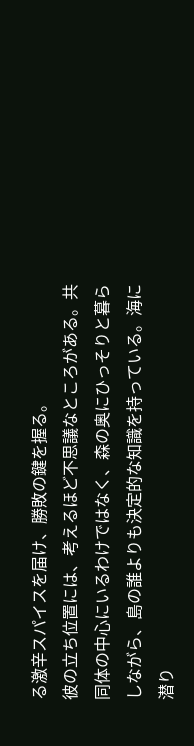る激辛スパイスを届け、勝敗の鍵を握る。
彼の立ち位置には、考えるほど不思議なところがある。共同体の中心にいるわけではなく、森の奥にひっそりと暮らしながら、島の誰よりも決定的な知識を持っている。海に潜り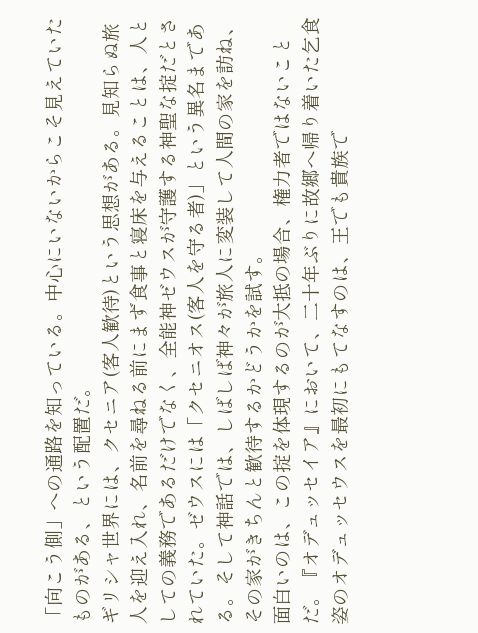「向こう側」への通路を知っている。中心にいないからこそ見えていたものがある、という配置だ。
ギリシャ世界には、クセニア(客人歓待)という思想がある。見知らぬ旅人を迎え入れ、名前を尋ねる前にまず食事と寝床を与えることは、人としての義務であるだけでなく、全能神ゼウスが守護する神聖な掟だとされていた。ゼウスには「クセニオス(客人を守る者)」という異名まである。そして神話では、しばしば神々が旅人に変装して人間の家を訪ね、その家がきちんと歓待するかどうかを試す。
面白いのは、この掟を体現するのが大抵の場合、権力者ではないことだ。『オデュッセイア』において、二十年ぶりに故郷へ帰り着いた乞食姿のオデュッセウスを最初にもてなすのは、王でも貴族で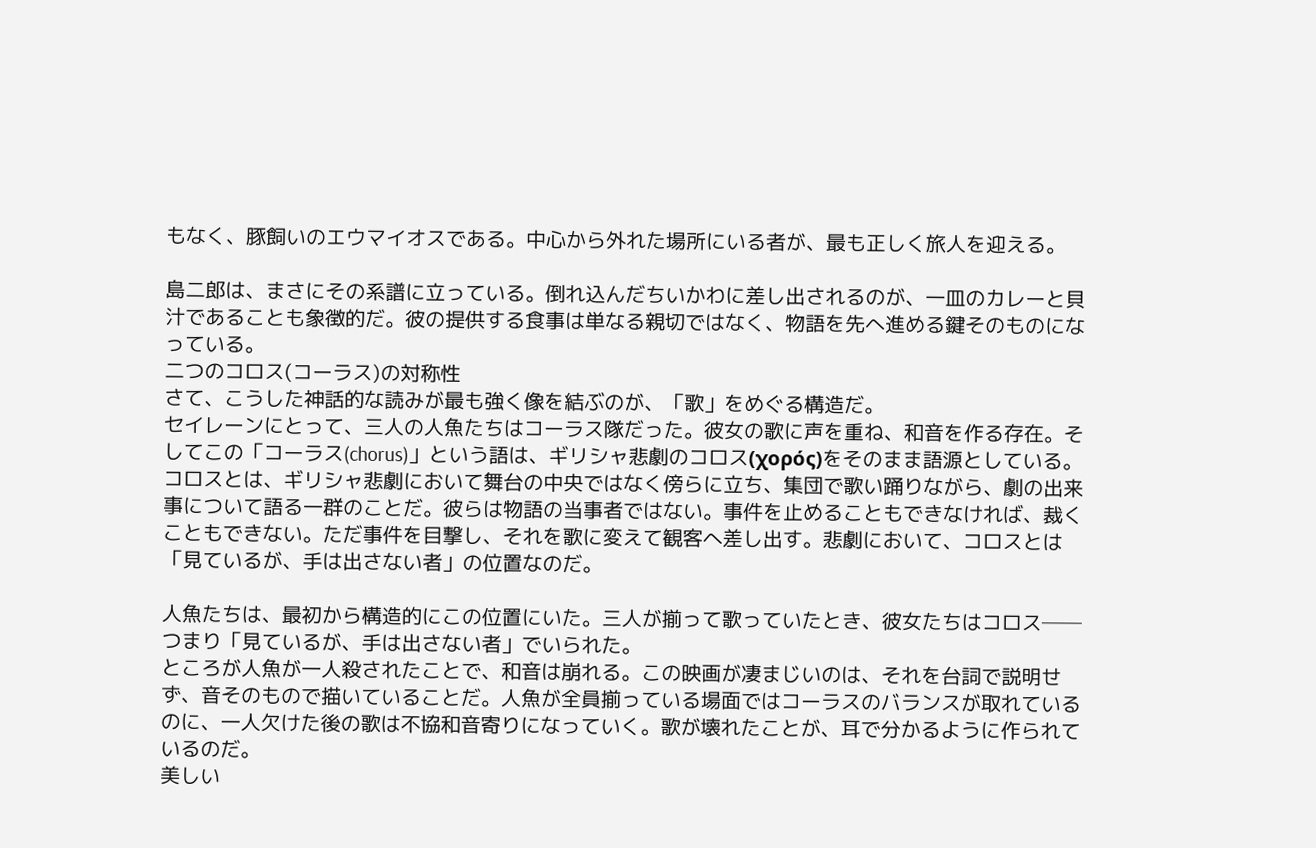もなく、豚飼いのエウマイオスである。中心から外れた場所にいる者が、最も正しく旅人を迎える。

島二郎は、まさにその系譜に立っている。倒れ込んだちいかわに差し出されるのが、一皿のカレーと貝汁であることも象徴的だ。彼の提供する食事は単なる親切ではなく、物語を先へ進める鍵そのものになっている。
二つのコロス(コーラス)の対称性
さて、こうした神話的な読みが最も強く像を結ぶのが、「歌」をめぐる構造だ。
セイレーンにとって、三人の人魚たちはコーラス隊だった。彼女の歌に声を重ね、和音を作る存在。そしてこの「コーラス(chorus)」という語は、ギリシャ悲劇のコロス(χορός)をそのまま語源としている。
コロスとは、ギリシャ悲劇において舞台の中央ではなく傍らに立ち、集団で歌い踊りながら、劇の出来事について語る一群のことだ。彼らは物語の当事者ではない。事件を止めることもできなければ、裁くこともできない。ただ事件を目撃し、それを歌に変えて観客へ差し出す。悲劇において、コロスとは「見ているが、手は出さない者」の位置なのだ。

人魚たちは、最初から構造的にこの位置にいた。三人が揃って歌っていたとき、彼女たちはコロス──つまり「見ているが、手は出さない者」でいられた。
ところが人魚が一人殺されたことで、和音は崩れる。この映画が凄まじいのは、それを台詞で説明せず、音そのもので描いていることだ。人魚が全員揃っている場面ではコーラスのバランスが取れているのに、一人欠けた後の歌は不協和音寄りになっていく。歌が壊れたことが、耳で分かるように作られているのだ。
美しい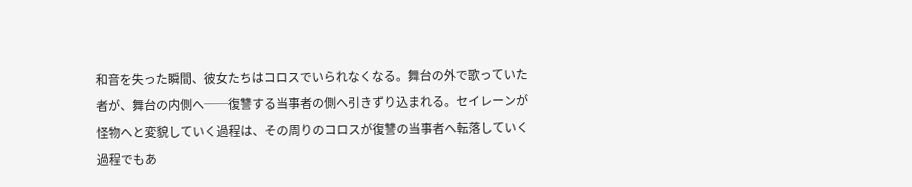和音を失った瞬間、彼女たちはコロスでいられなくなる。舞台の外で歌っていた者が、舞台の内側へ──復讐する当事者の側へ引きずり込まれる。セイレーンが怪物へと変貌していく過程は、その周りのコロスが復讐の当事者へ転落していく過程でもあ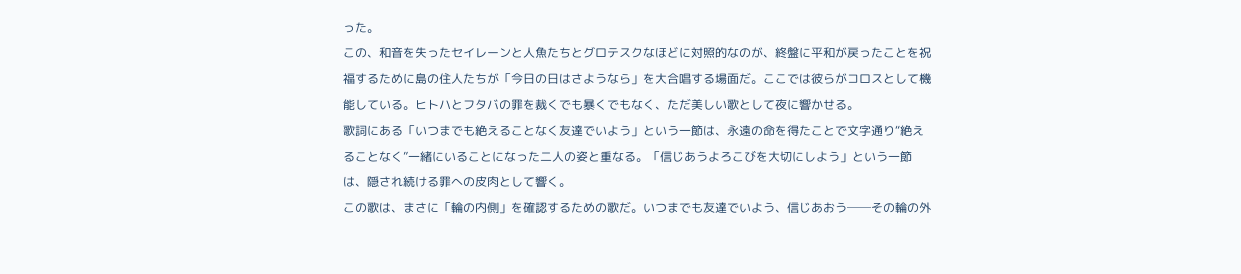った。
この、和音を失ったセイレーンと人魚たちとグロテスクなほどに対照的なのが、終盤に平和が戻ったことを祝福するために島の住人たちが「今日の日はさようなら」を大合唱する場面だ。ここでは彼らがコロスとして機能している。ヒトハとフタバの罪を裁くでも暴くでもなく、ただ美しい歌として夜に響かせる。
歌詞にある「いつまでも絶えることなく友達でいよう」という一節は、永遠の命を得たことで文字通り“絶えることなく”一緒にいることになった二人の姿と重なる。「信じあうよろこびを大切にしよう」という一節は、隠され続ける罪への皮肉として響く。
この歌は、まさに「輪の内側」を確認するための歌だ。いつまでも友達でいよう、信じあおう──その輪の外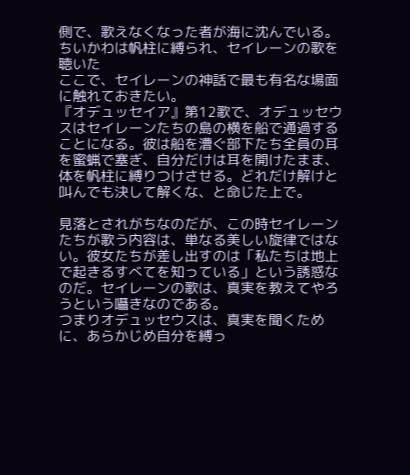側で、歌えなくなった者が海に沈んでいる。
ちいかわは帆柱に縛られ、セイレーンの歌を聴いた
ここで、セイレーンの神話で最も有名な場面に触れておきたい。
『オデュッセイア』第12歌で、オデュッセウスはセイレーンたちの島の横を船で通過することになる。彼は船を漕ぐ部下たち全員の耳を蜜蝋で塞ぎ、自分だけは耳を開けたまま、体を帆柱に縛りつけさせる。どれだけ解けと叫んでも決して解くな、と命じた上で。

見落とされがちなのだが、この時セイレーンたちが歌う内容は、単なる美しい旋律ではない。彼女たちが差し出すのは「私たちは地上で起きるすべてを知っている」という誘惑なのだ。セイレーンの歌は、真実を教えてやろうという囁きなのである。
つまりオデュッセウスは、真実を聞くために、あらかじめ自分を縛っ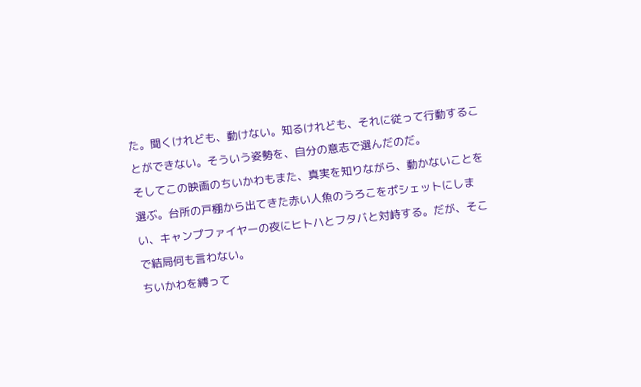た。聞くけれども、動けない。知るけれども、それに従って行動することができない。そういう姿勢を、自分の意志で選んだのだ。
そしてこの映画のちいかわもまた、真実を知りながら、動かないことを選ぶ。台所の戸棚から出てきた赤い人魚のうろこをポシェットにしまい、キャンプファイヤーの夜にヒトハとフタバと対峙する。だが、そこで結局何も言わない。
ちいかわを縛って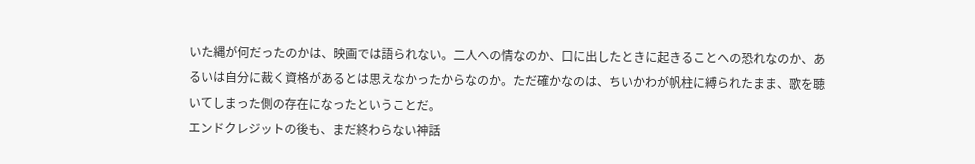いた縄が何だったのかは、映画では語られない。二人への情なのか、口に出したときに起きることへの恐れなのか、あるいは自分に裁く資格があるとは思えなかったからなのか。ただ確かなのは、ちいかわが帆柱に縛られたまま、歌を聴いてしまった側の存在になったということだ。
エンドクレジットの後も、まだ終わらない神話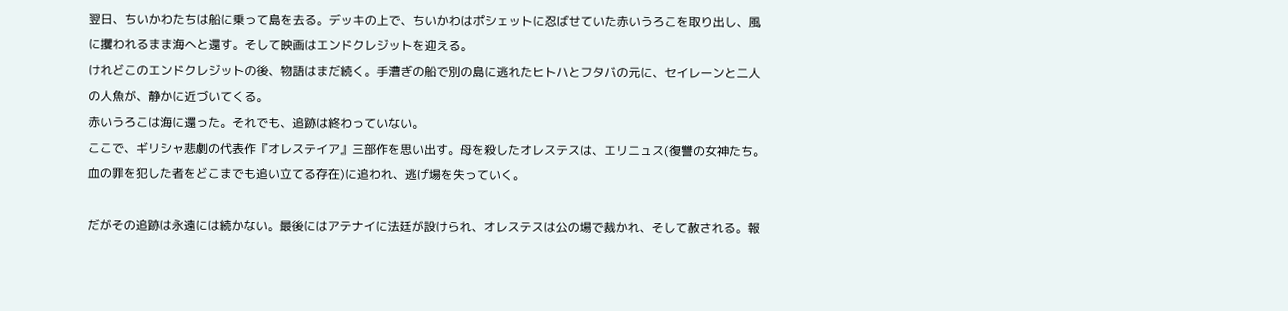翌日、ちいかわたちは船に乗って島を去る。デッキの上で、ちいかわはポシェットに忍ばせていた赤いうろこを取り出し、風に攫われるまま海へと還す。そして映画はエンドクレジットを迎える。
けれどこのエンドクレジットの後、物語はまだ続く。手漕ぎの船で別の島に逃れたヒトハとフタバの元に、セイレーンと二人の人魚が、静かに近づいてくる。
赤いうろこは海に還った。それでも、追跡は終わっていない。
ここで、ギリシャ悲劇の代表作『オレステイア』三部作を思い出す。母を殺したオレステスは、エリニュス(復讐の女神たち。血の罪を犯した者をどこまでも追い立てる存在)に追われ、逃げ場を失っていく。

だがその追跡は永遠には続かない。最後にはアテナイに法廷が設けられ、オレステスは公の場で裁かれ、そして赦される。報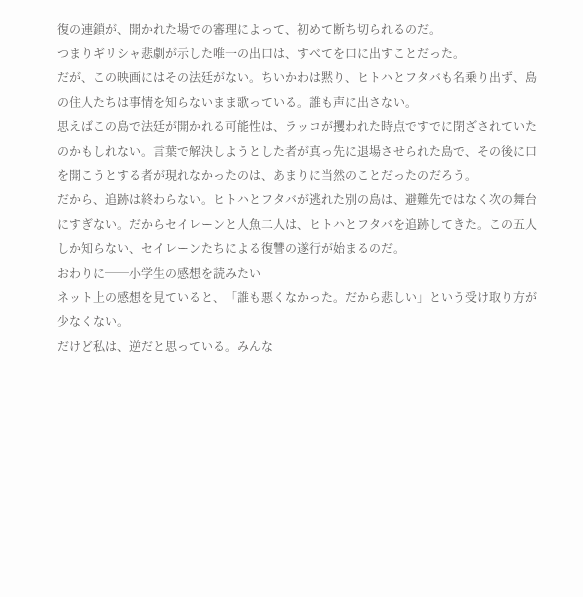復の連鎖が、開かれた場での審理によって、初めて断ち切られるのだ。
つまりギリシャ悲劇が示した唯一の出口は、すべてを口に出すことだった。
だが、この映画にはその法廷がない。ちいかわは黙り、ヒトハとフタバも名乗り出ず、島の住人たちは事情を知らないまま歌っている。誰も声に出さない。
思えばこの島で法廷が開かれる可能性は、ラッコが攫われた時点ですでに閉ざされていたのかもしれない。言葉で解決しようとした者が真っ先に退場させられた島で、その後に口を開こうとする者が現れなかったのは、あまりに当然のことだったのだろう。
だから、追跡は終わらない。ヒトハとフタバが逃れた別の島は、避難先ではなく次の舞台にすぎない。だからセイレーンと人魚二人は、ヒトハとフタバを追跡してきた。この五人しか知らない、セイレーンたちによる復讐の遂行が始まるのだ。
おわりに──小学生の感想を読みたい
ネット上の感想を見ていると、「誰も悪くなかった。だから悲しい」という受け取り方が少なくない。
だけど私は、逆だと思っている。みんな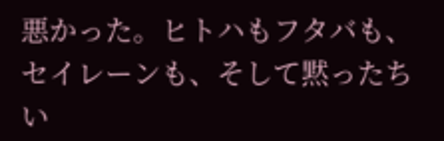悪かった。ヒトハもフタバも、セイレーンも、そして黙ったちい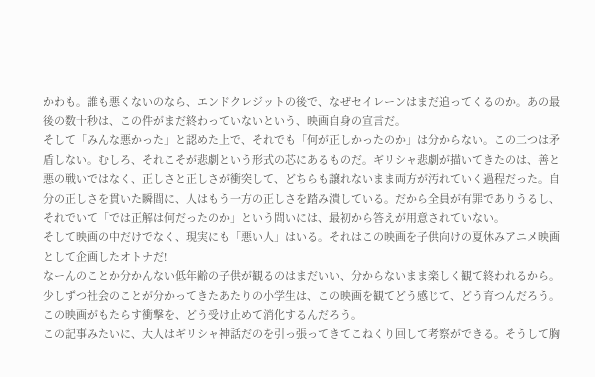かわも。誰も悪くないのなら、エンドクレジットの後で、なぜセイレーンはまだ追ってくるのか。あの最後の数十秒は、この件がまだ終わっていないという、映画自身の宣言だ。
そして「みんな悪かった」と認めた上で、それでも「何が正しかったのか」は分からない。この二つは矛盾しない。むしろ、それこそが悲劇という形式の芯にあるものだ。ギリシャ悲劇が描いてきたのは、善と悪の戦いではなく、正しさと正しさが衝突して、どちらも譲れないまま両方が汚れていく過程だった。自分の正しさを貫いた瞬間に、人はもう一方の正しさを踏み潰している。だから全員が有罪でありうるし、それでいて「では正解は何だったのか」という問いには、最初から答えが用意されていない。
そして映画の中だけでなく、現実にも「悪い人」はいる。それはこの映画を子供向けの夏休みアニメ映画として企画したオトナだ!
なーんのことか分かんない低年齢の子供が観るのはまだいい、分からないまま楽しく観て終われるから。
少しずつ社会のことが分かってきたあたりの小学生は、この映画を観てどう感じて、どう育つんだろう。この映画がもたらす衝撃を、どう受け止めて消化するんだろう。
この記事みたいに、大人はギリシャ神話だのを引っ張ってきてこねくり回して考察ができる。そうして胸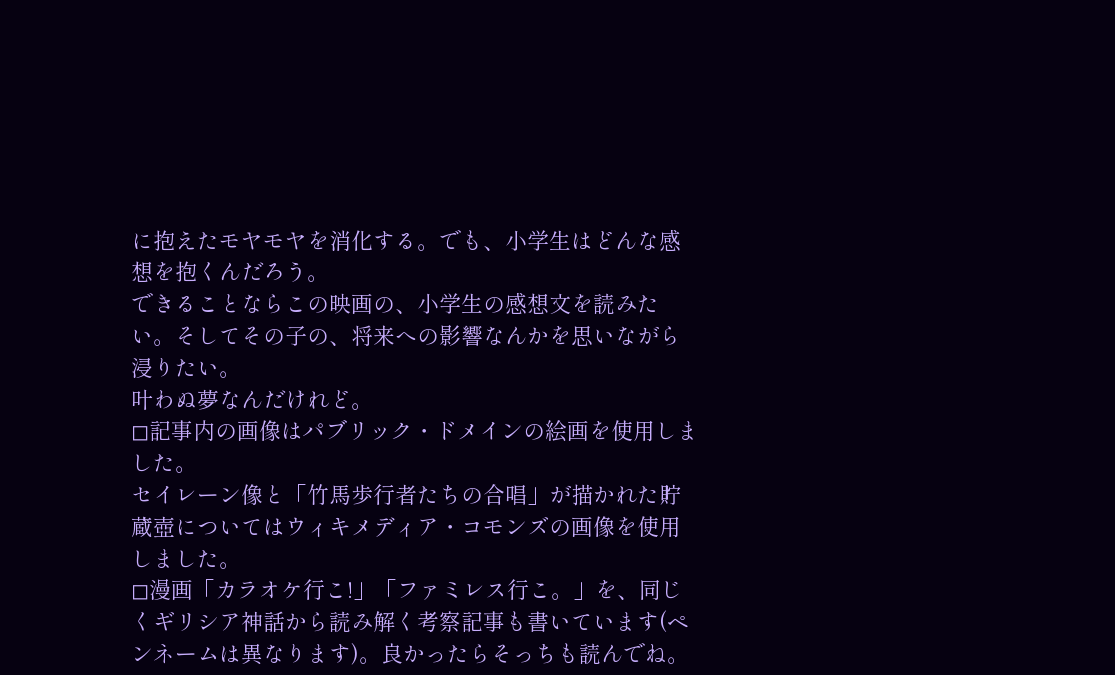に抱えたモヤモヤを消化する。でも、小学生はどんな感想を抱くんだろう。
できることならこの映画の、小学生の感想文を読みたい。そしてその子の、将来への影響なんかを思いながら浸りたい。
叶わぬ夢なんだけれど。
◻記事内の画像はパブリック・ドメインの絵画を使用しました。
セイレーン像と「竹馬歩行者たちの合唱」が描かれた貯蔵壺についてはウィキメディア・コモンズの画像を使用しました。
◻漫画「カラオケ行こ!」「ファミレス行こ。」を、同じくギリシア神話から読み解く考察記事も書いています(ペンネームは異なります)。良かったらそっちも読んでね。